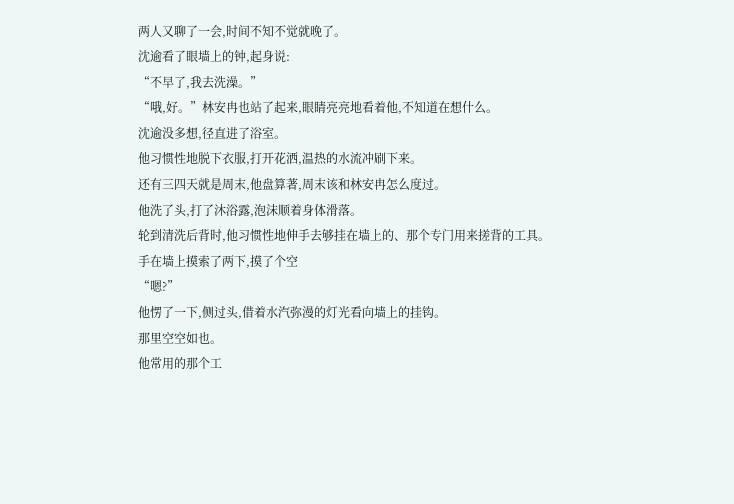两人又聊了一会,时间不知不觉就晚了。
沈逾看了眼墙上的钟,起身说:
“不早了,我去洗澡。”
“哦,好。”林安冉也站了起来,眼睛亮亮地看着他,不知道在想什么。
沈逾没多想,径直进了浴室。
他习惯性地脱下衣服,打开花洒,温热的水流冲刷下来。
还有三四天就是周末,他盘算著,周末该和林安冉怎么度过。
他洗了头,打了沐浴露,泡沫顺着身体滑落。
轮到清洗后背时,他习惯性地伸手去够挂在墙上的、那个专门用来搓背的工具。
手在墙上摸索了两下,摸了个空
“嗯?”
他愣了一下,侧过头,借着水汽弥漫的灯光看向墙上的挂钩。
那里空空如也。
他常用的那个工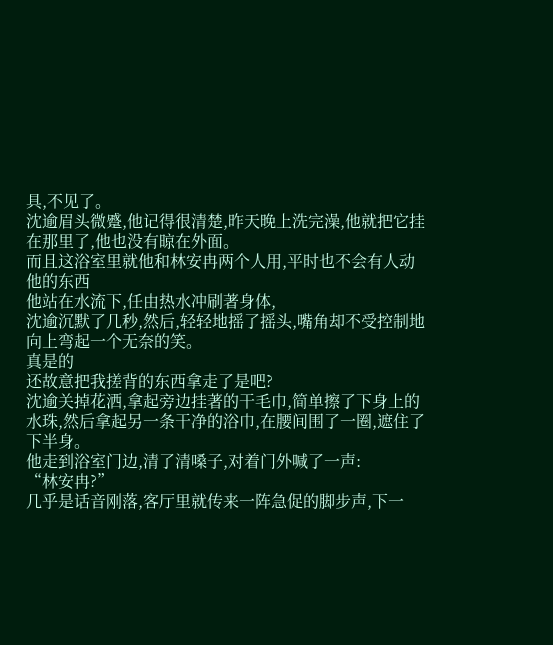具,不见了。
沈逾眉头微蹙,他记得很清楚,昨天晚上洗完澡,他就把它挂在那里了,他也没有晾在外面。
而且这浴室里就他和林安冉两个人用,平时也不会有人动他的东西
他站在水流下,任由热水冲刷著身体,
沈逾沉默了几秒,然后,轻轻地摇了摇头,嘴角却不受控制地向上弯起一个无奈的笑。
真是的
还故意把我搓背的东西拿走了是吧?
沈逾关掉花洒,拿起旁边挂著的干毛巾,简单擦了下身上的水珠,然后拿起另一条干净的浴巾,在腰间围了一圈,遮住了下半身。
他走到浴室门边,清了清嗓子,对着门外喊了一声:
“林安冉?”
几乎是话音刚落,客厅里就传来一阵急促的脚步声,下一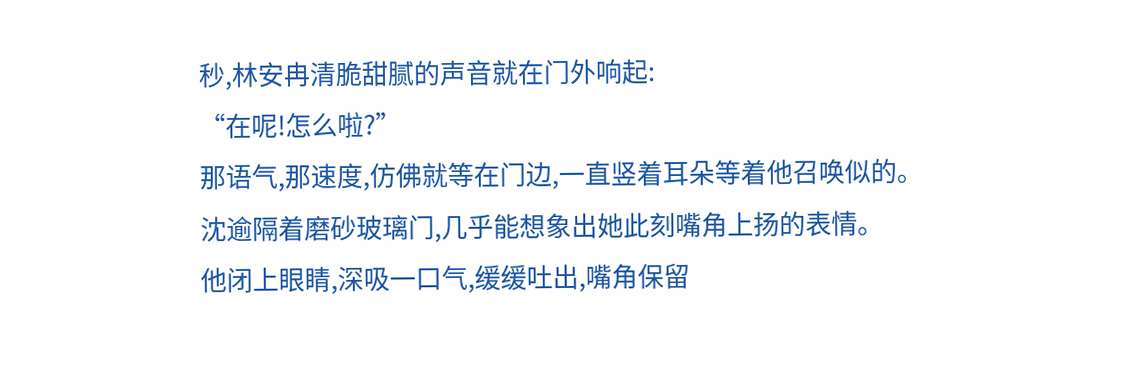秒,林安冉清脆甜腻的声音就在门外响起:
“在呢!怎么啦?”
那语气,那速度,仿佛就等在门边,一直竖着耳朵等着他召唤似的。
沈逾隔着磨砂玻璃门,几乎能想象出她此刻嘴角上扬的表情。
他闭上眼睛,深吸一口气,缓缓吐出,嘴角保留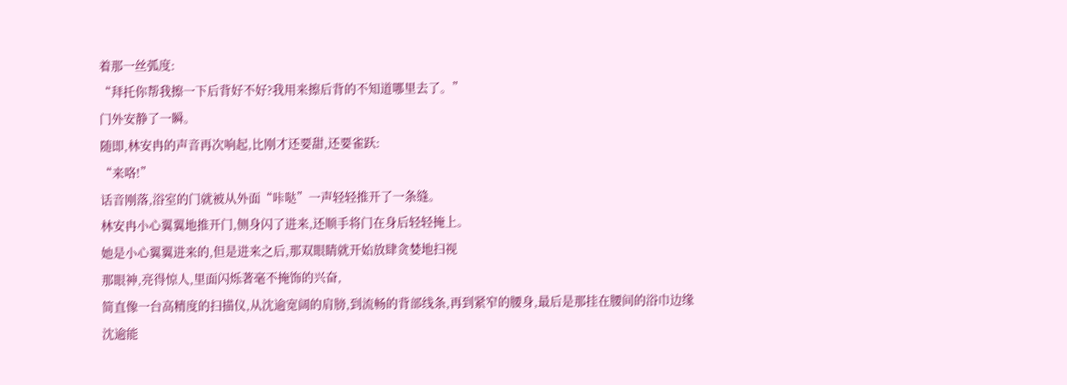着那一丝弧度:
“拜托你帮我擦一下后背好不好?我用来擦后背的不知道哪里去了。”
门外安静了一瞬。
随即,林安冉的声音再次响起,比刚才还要甜,还要雀跃:
“来咯!”
话音刚落,浴室的门就被从外面“咔哒”一声轻轻推开了一条缝。
林安冉小心翼翼地推开门,侧身闪了进来,还顺手将门在身后轻轻掩上。
她是小心翼翼进来的,但是进来之后,那双眼睛就开始放肆贪婪地扫视
那眼神,亮得惊人,里面闪烁著毫不掩饰的兴奋,
简直像一台高精度的扫描仪,从沈逾宽阔的肩膀,到流畅的背部线条,再到紧窄的腰身,最后是那挂在腰间的浴巾边缘
沈逾能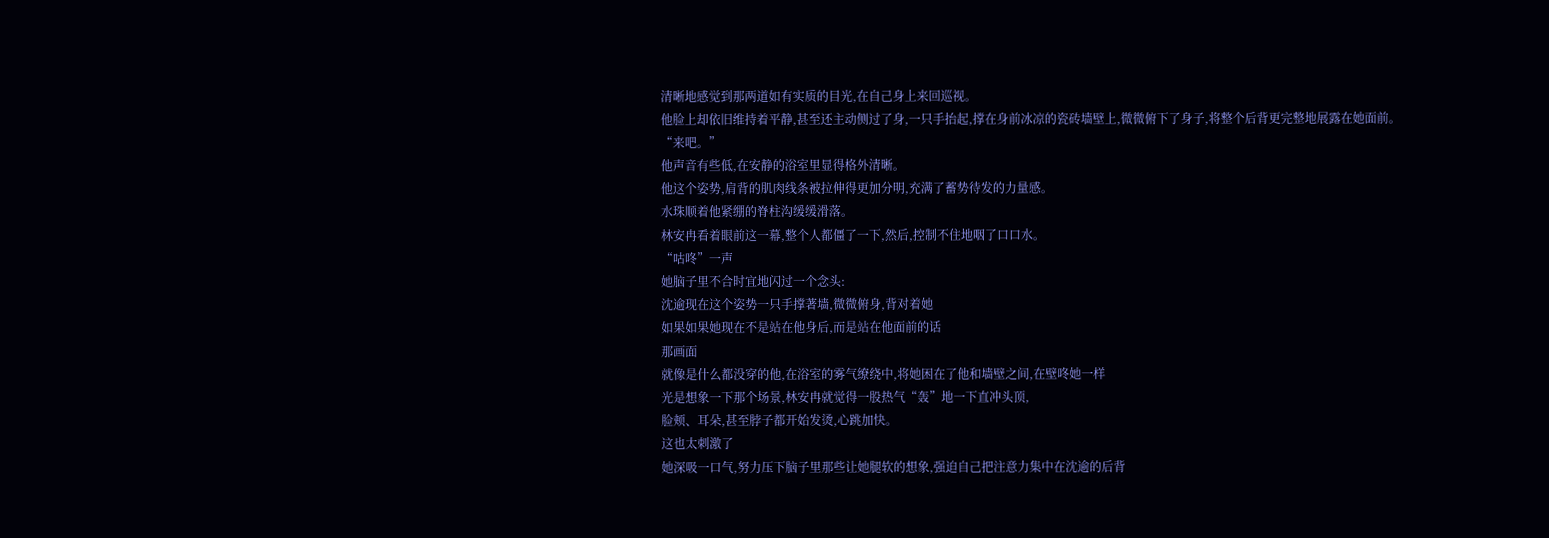清晰地感觉到那两道如有实质的目光,在自己身上来回巡视。
他脸上却依旧维持着平静,甚至还主动侧过了身,一只手抬起,撑在身前冰凉的瓷砖墙壁上,微微俯下了身子,将整个后背更完整地展露在她面前。
“来吧。”
他声音有些低,在安静的浴室里显得格外清晰。
他这个姿势,肩背的肌肉线条被拉伸得更加分明,充满了蓄势待发的力量感。
水珠顺着他紧绷的脊柱沟缓缓滑落。
林安冉看着眼前这一幕,整个人都僵了一下,然后,控制不住地咽了口口水。
“咕咚”一声
她脑子里不合时宜地闪过一个念头:
沈逾现在这个姿势一只手撑著墙,微微俯身,背对着她
如果如果她现在不是站在他身后,而是站在他面前的话
那画面
就像是什么都没穿的他,在浴室的雾气缭绕中,将她困在了他和墙壁之间,在壁咚她一样
光是想象一下那个场景,林安冉就觉得一股热气“轰”地一下直冲头顶,
脸颊、耳朵,甚至脖子都开始发烫,心跳加快。
这也太刺激了
她深吸一口气,努力压下脑子里那些让她腿软的想象,强迫自己把注意力集中在沈逾的后背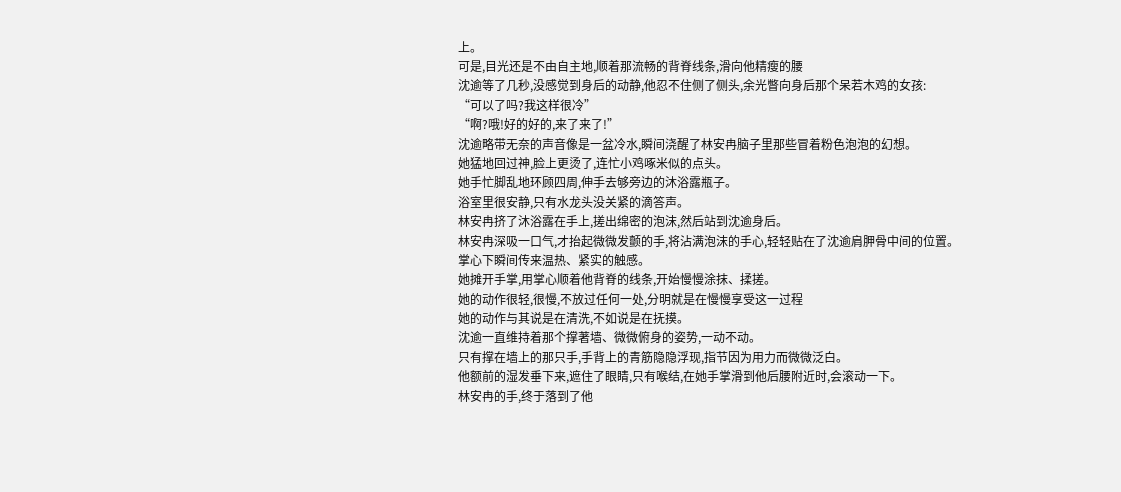上。
可是,目光还是不由自主地,顺着那流畅的背脊线条,滑向他精瘦的腰
沈逾等了几秒,没感觉到身后的动静,他忍不住侧了侧头,余光瞥向身后那个呆若木鸡的女孩:
“可以了吗?我这样很冷”
“啊?哦!好的好的,来了来了!”
沈逾略带无奈的声音像是一盆冷水,瞬间浇醒了林安冉脑子里那些冒着粉色泡泡的幻想。
她猛地回过神,脸上更烫了,连忙小鸡啄米似的点头。
她手忙脚乱地环顾四周,伸手去够旁边的沐浴露瓶子。
浴室里很安静,只有水龙头没关紧的滴答声。
林安冉挤了沐浴露在手上,搓出绵密的泡沫,然后站到沈逾身后。
林安冉深吸一口气,才抬起微微发颤的手,将沾满泡沫的手心,轻轻贴在了沈逾肩胛骨中间的位置。
掌心下瞬间传来温热、紧实的触感。
她摊开手掌,用掌心顺着他背脊的线条,开始慢慢涂抹、揉搓。
她的动作很轻,很慢,不放过任何一处,分明就是在慢慢享受这一过程
她的动作与其说是在清洗,不如说是在抚摸。
沈逾一直维持着那个撑著墙、微微俯身的姿势,一动不动。
只有撑在墙上的那只手,手背上的青筋隐隐浮现,指节因为用力而微微泛白。
他额前的湿发垂下来,遮住了眼睛,只有喉结,在她手掌滑到他后腰附近时,会滚动一下。
林安冉的手,终于落到了他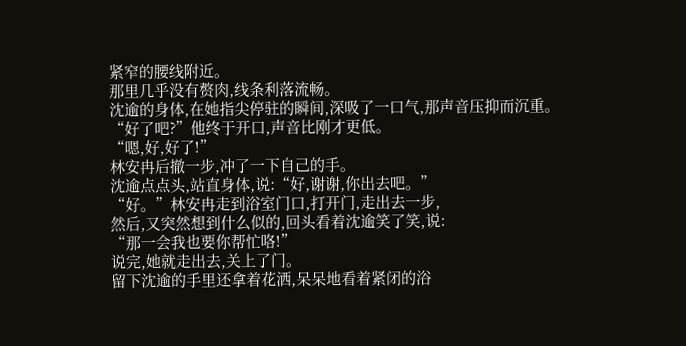紧窄的腰线附近。
那里几乎没有赘肉,线条利落流畅。
沈逾的身体,在她指尖停驻的瞬间,深吸了一口气,那声音压抑而沉重。
“好了吧?”他终于开口,声音比刚才更低。
“嗯,好,好了!”
林安冉后撤一步,冲了一下自己的手。
沈逾点点头,站直身体,说:“好,谢谢,你出去吧。”
“好。”林安冉走到浴室门口,打开门,走出去一步,
然后,又突然想到什么似的,回头看着沈逾笑了笑,说:
“那一会我也要你帮忙咯!”
说完,她就走出去,关上了门。
留下沈逾的手里还拿着花洒,呆呆地看着紧闭的浴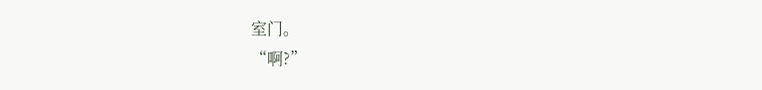室门。
“啊?”